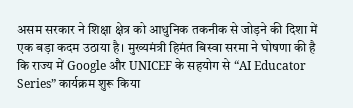असम सरकार ने शिक्षा क्षेत्र को आधुनिक तकनीक से जोड़ने की दिशा में एक बड़ा कदम उठाया है। मुख्यमंत्री हिमंत बिस्वा सरमा ने घोषणा की है कि राज्य में Google और UNICEF के सहयोग से “AI Educator Series” कार्यक्रम शुरू किया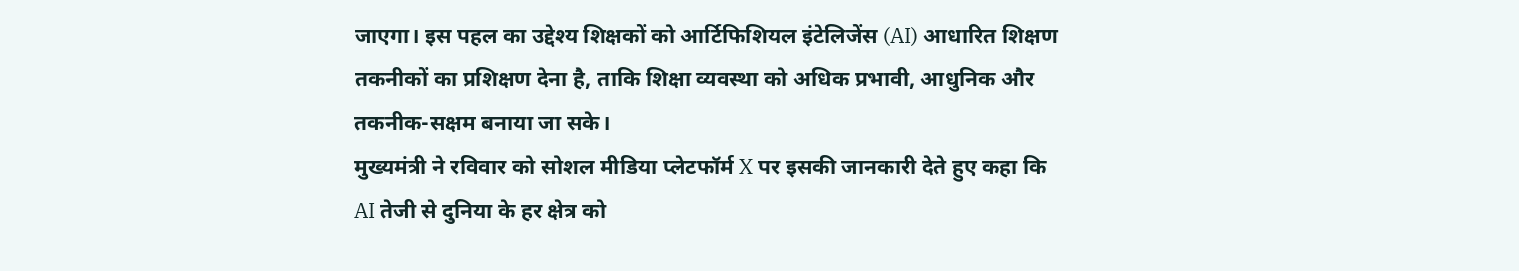जाएगा। इस पहल का उद्देश्य शिक्षकों को आर्टिफिशियल इंटेलिजेंस (AI) आधारित शिक्षण तकनीकों का प्रशिक्षण देना है, ताकि शिक्षा व्यवस्था को अधिक प्रभावी, आधुनिक और तकनीक-सक्षम बनाया जा सके।
मुख्यमंत्री ने रविवार को सोशल मीडिया प्लेटफॉर्म X पर इसकी जानकारी देते हुए कहा कि AI तेजी से दुनिया के हर क्षेत्र को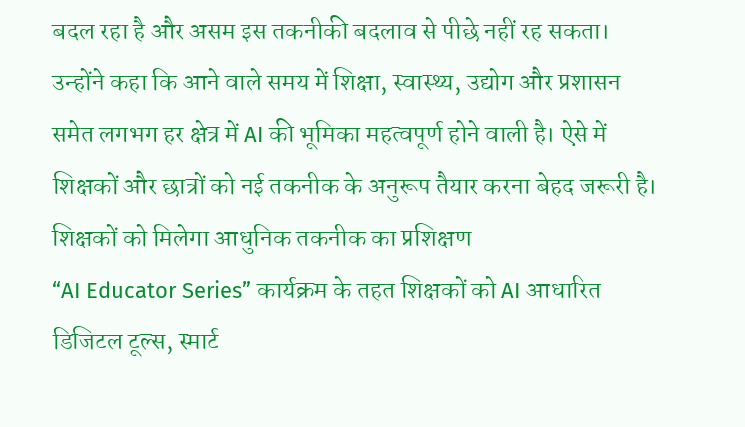बदल रहा है और असम इस तकनीकी बदलाव से पीछे नहीं रह सकता। उन्होंने कहा कि आने वाले समय में शिक्षा, स्वास्थ्य, उद्योग और प्रशासन समेत लगभग हर क्षेत्र में AI की भूमिका महत्वपूर्ण होने वाली है। ऐसे में शिक्षकों और छात्रों को नई तकनीक के अनुरूप तैयार करना बेहद जरूरी है।
शिक्षकों को मिलेगा आधुनिक तकनीक का प्रशिक्षण
“AI Educator Series” कार्यक्रम के तहत शिक्षकों को AI आधारित डिजिटल टूल्स, स्मार्ट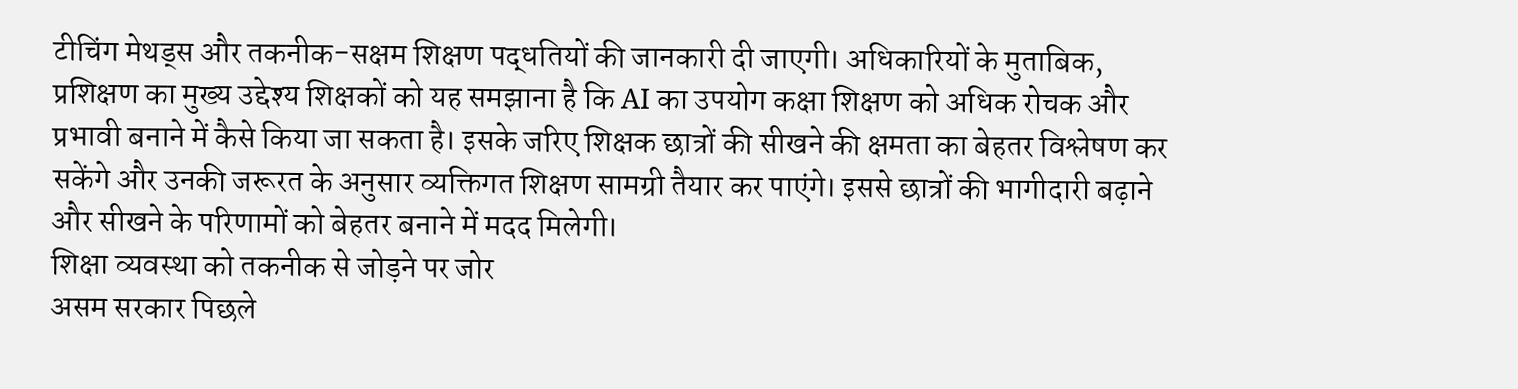टीचिंग मेथड्स और तकनीक-सक्षम शिक्षण पद्धतियों की जानकारी दी जाएगी। अधिकारियों के मुताबिक, प्रशिक्षण का मुख्य उद्देश्य शिक्षकों को यह समझाना है कि AI का उपयोग कक्षा शिक्षण को अधिक रोचक और प्रभावी बनाने में कैसे किया जा सकता है। इसके जरिए शिक्षक छात्रों की सीखने की क्षमता का बेहतर विश्लेषण कर सकेंगे और उनकी जरूरत के अनुसार व्यक्तिगत शिक्षण सामग्री तैयार कर पाएंगे। इससे छात्रों की भागीदारी बढ़ाने और सीखने के परिणामों को बेहतर बनाने में मदद मिलेगी।
शिक्षा व्यवस्था को तकनीक से जोड़ने पर जोर
असम सरकार पिछले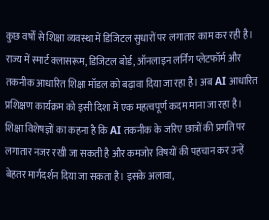कुछ वर्षों से शिक्षा व्यवस्था में डिजिटल सुधारों पर लगातार काम कर रही है। राज्य में स्मार्ट क्लासरूम, डिजिटल बोर्ड, ऑनलाइन लर्निंग प्लेटफॉर्म और तकनीक आधारित शिक्षा मॉडल को बढ़ावा दिया जा रहा है। अब AI आधारित प्रशिक्षण कार्यक्रम को इसी दिशा में एक महत्वपूर्ण कदम माना जा रहा है।
शिक्षा विशेषज्ञों का कहना है कि AI तकनीक के जरिए छात्रों की प्रगति पर लगातार नजर रखी जा सकती है और कमजोर विषयों की पहचान कर उन्हें बेहतर मार्गदर्शन दिया जा सकता है। इसके अलावा,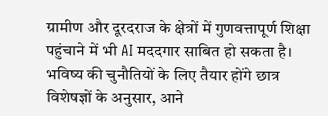ग्रामीण और दूरदराज के क्षेत्रों में गुणवत्तापूर्ण शिक्षा पहुंचाने में भी AI मददगार साबित हो सकता है।
भविष्य की चुनौतियों के लिए तैयार होंगे छात्र
विशेषज्ञों के अनुसार, आने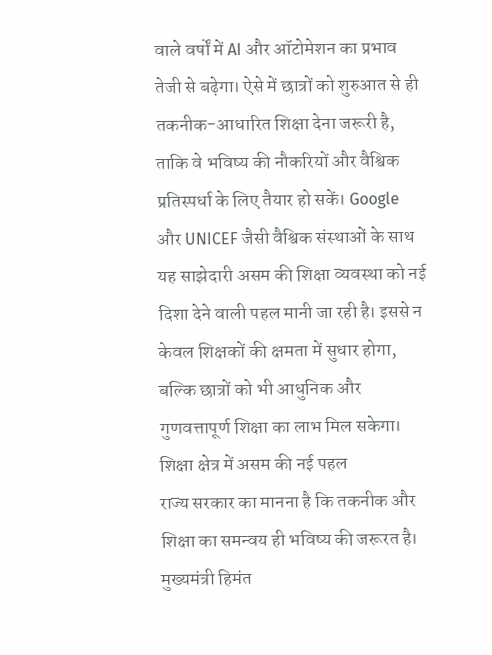वाले वर्षों में AI और ऑटोमेशन का प्रभाव तेजी से बढ़ेगा। ऐसे में छात्रों को शुरुआत से ही तकनीक-आधारित शिक्षा देना जरूरी है, ताकि वे भविष्य की नौकरियों और वैश्विक प्रतिस्पर्धा के लिए तैयार हो सकें। Google और UNICEF जैसी वैश्विक संस्थाओं के साथ यह साझेदारी असम की शिक्षा व्यवस्था को नई दिशा देने वाली पहल मानी जा रही है। इससे न केवल शिक्षकों की क्षमता में सुधार होगा, बल्कि छात्रों को भी आधुनिक और गुणवत्तापूर्ण शिक्षा का लाभ मिल सकेगा।
शिक्षा क्षेत्र में असम की नई पहल
राज्य सरकार का मानना है कि तकनीक और शिक्षा का समन्वय ही भविष्य की जरूरत है। मुख्यमंत्री हिमंत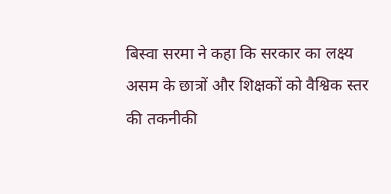बिस्वा सरमा ने कहा कि सरकार का लक्ष्य असम के छात्रों और शिक्षकों को वैश्विक स्तर की तकनीकी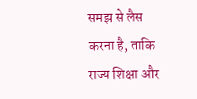समझ से लैस करना है, ताकि राज्य शिक्षा और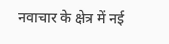नवाचार के क्षेत्र में नई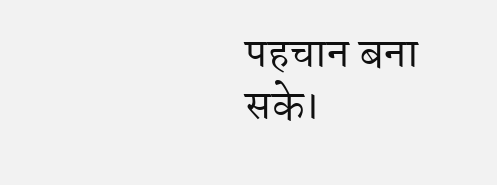पहचान बना सके।